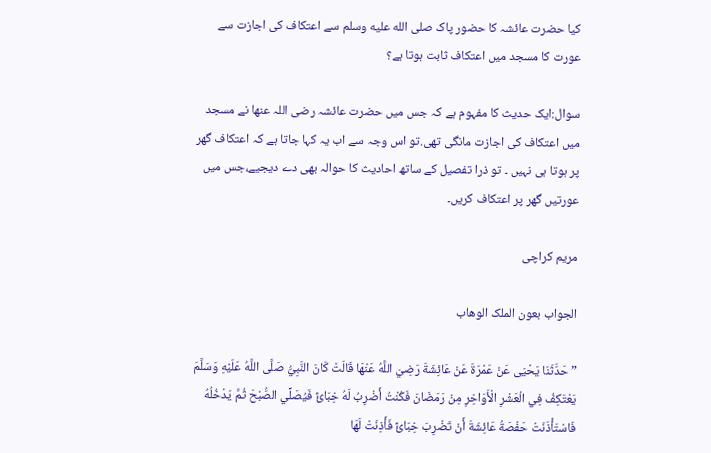کیا حضرت عائشہ کا حضور پاک صلى الله عليه وسلم سے اعتکاف کی اجازت سے عورت کا مسجد میں اعتکاف ثابت ہوتا ہے؟

سوال:ایک حدیث کا مفہوم ہے کہ جس میں حضرت عائشہ رضی اللہ عنھا نے مسجد میں اعتکاف کی اجازت مانگی تھی.تو اس وجہ سے اب یہ کہا جاتا ہے کہ اعتکاف گھر پر ہوتا ہی نہیں ۔ تو ذرا تفصیل کے ساتھ احادیث کا حوالہ بھی دے دیجیے،جس میں عورتیں گھر پر اعتکاف کریں۔

مریم کراچی

الجواب بعون الملک الوھاب

” حَدَّثَنَا يَحْيَی عَنْ عَمْرَةَ عَنْ عَائِشَةَ رَضِيَ اللَّهُ عَنْهَا قَالَتْ کَانَ النَّبِيُّ صَلَّی اللَّهُ عَلَيْهِ وَسَلَّمَ يَعْتَکِفُ فِي الْعَشْرِ الْأَوَاخِرِ مِنْ رَمَضَانَ فَکُنْتُ أَضْرِبُ لَهُ خِبَائً فَيُصَلِّي الصُّبْحَ ثُمَّ يَدْخُلُهُ فَاسْتَأْذَنَتْ حَفْصَةُ عَائِشَةَ أَنْ تَضْرِبَ خِبَائً فَأَذِنَتْ لَهَا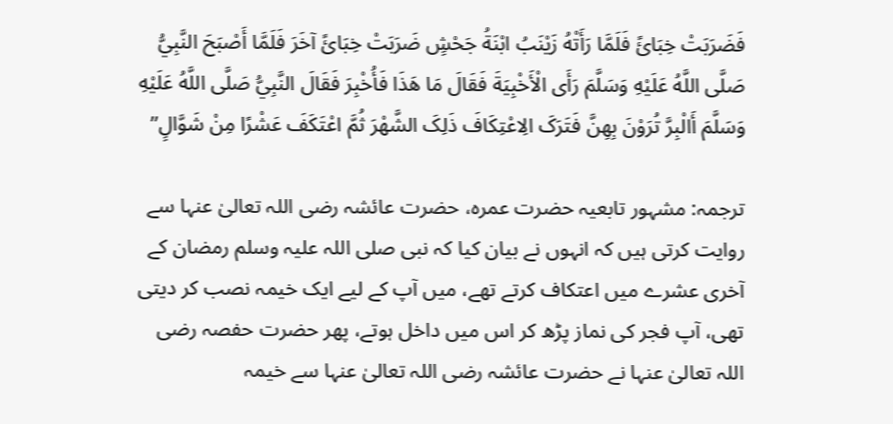فَضَرَبَتْ خِبَائً فَلَمَّا رَأَتْهُ زَيْنَبُ ابْنَةُ جَحْشٍ ضَرَبَتْ خِبَائً آخَرَ فَلَمَّا أَصْبَحَ النَّبِيُّ صَلَّی اللَّهُ عَلَيْهِ وَسَلَّمَ رَأَی الْأَخْبِيَةَ فَقَالَ مَا هَذَا فَأُخْبِرَ فَقَالَ النَّبِيُّ صَلَّی اللَّهُ عَلَيْهِ وَسَلَّمَ أَالْبِرَّ تُرَوْنَ بِهِنَّ فَتَرَکَ الِاعْتِکَافَ ذَلِکَ الشَّهْرَ ثُمَّ اعْتَکَفَ عَشْرًا مِنْ شَوَّالٍ”

ترجمہ: مشہور تابعیہ حضرت عمرہ، حضرت عائشہ رضی اللہ تعالیٰ عنہا سے روایت کرتی ہیں کہ انہوں نے بیان کیا کہ نبی صلی اللہ علیہ وسلم رمضان کے آخری عشرے میں اعتکاف کرتے تھے، میں آپ کے لیے ایک خیمہ نصب کر دیتی تھی، آپ فجر کی نماز پڑھ کر اس میں داخل ہوتے، پھر حضرت حفصہ رضی اللہ تعالیٰ عنہا نے حضرت عائشہ رضی اللہ تعالیٰ عنہا سے خیمہ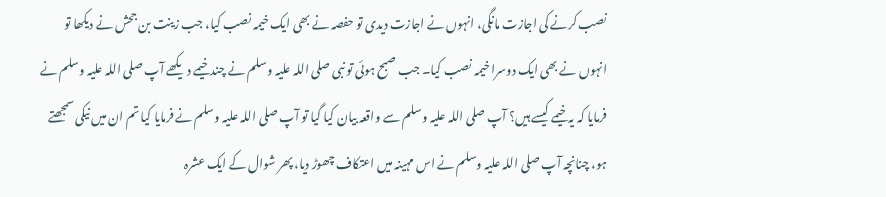نصب کرنے کی اجازت مانگی، انہوں نے اجازت دیدی تو حفصہ نے بھی ایک خیمہ نصب کیا، جب زینت بن جحش نے دیکھا تو انہوں نے بھی ایک دوسرا خیمہ نصب کیا۔ جب صبح ہوئی تو نبی صلی اللہ علیہ وسلم نے چند خیمے دیکھے آپ صلی اللہ علیہ وسلم نے فرمایا کہ یہ خیمے کیسے ہیں؟ آپ صلی اللہ علیہ وسلم سے واقعہ بیان کیا گیا تو آپ صلی اللہ علیہ وسلم نے فرمایا کیا تم ان میں نیکی سمجھتے ہو، چنانچہ آپ صلی اللہ علیہ وسلم نے اس مہینہ میں اعتکاف چھوڑ دیا، پھر شوال کے ایک عشرہ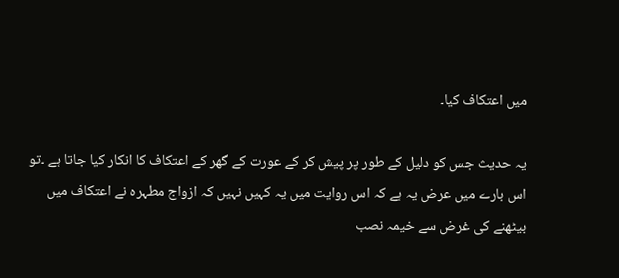میں اعتکاف کیا۔

یہ حدیث جس کو دلیل کے طور پر پیش کر کے عورت کے گھر کے اعتکاف کا انکار کیا جاتا ہے ۔تو اس بارے میں عرض یہ ہے کہ اس روایت میں یہ کہیں نہیں کہ ازواج مطہرہ نے اعتکاف میں بیٹھنے کی غرض سے خیمہ نصب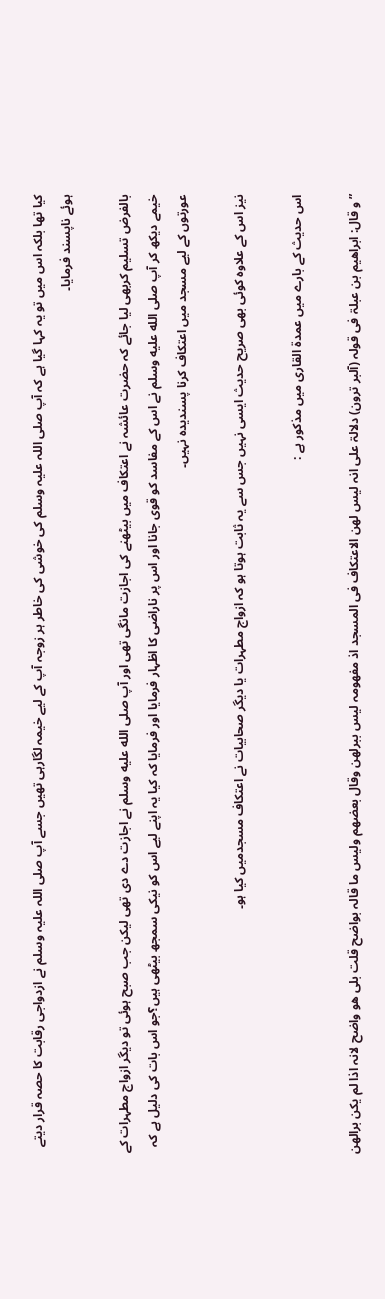کیا تھا بلکہ اس میں تو یہ کہا گیا ہے کہ آپ صلی اللہ علیہ وسلم کی خوشی کی خاطر ہر زوجہ آپ کے لیے خیمہ لگارہی تھیں جسے آپ صلی اللہ علیہ وسلم نے ازدواجی رقابت کا حصہ قرار دیتے ہوئے ناپسند فرمایا۔

بالفرض تسلیم کربھی لیا جائے کہ حضرت عائشہ نے اعتکاف میں بیٹھنے کی اجازت مانگی تھی اور آپ صلى الله عليه وسلم نے اجازت دے دی تھی لیکن جب صبح ہوئی تو دیگر ازواج مطہرات کے خیمے دیکھ کر آپ صلى الله عليه وسلم نے اس کے مفاسد کو قوی جانا اور اس پر ناراضی کا اظہار فرمایا اور فرمایا کہ کیا یہ اپنے لیے اس کو نیکی سمجھ بیٹھی ہیں؟جو اس بات کی دلیل ہے کہ عورتوں کے لیے مسجد میں اعتکاف کرنا پسندیدہ نہیں۔

نیز اس کے علاوہ کوئی بھی صریح حدیث ایسی نہیں جس سے یہ ثابت ہوتا ہو کہ ازواج مطہرات یا دیگر صحابیات نے اعتکاف مسجدمیں کیا ہو۔

اس حدیث کے بارے میں عمدۃ القاری میں مذکور ہے :

” و قال: ابراھیم بن عبلۃ فی قولہ (آلبر ترون) دلالۃ علی انہ لیس لھن الاعتکاف فی المسجد اذ مفھومہ لیس ببرلھن وقال بعضھم ولیس ما قالہ بواضح قلت بلی ھو واضح لانہ اذا لم یکن برالھن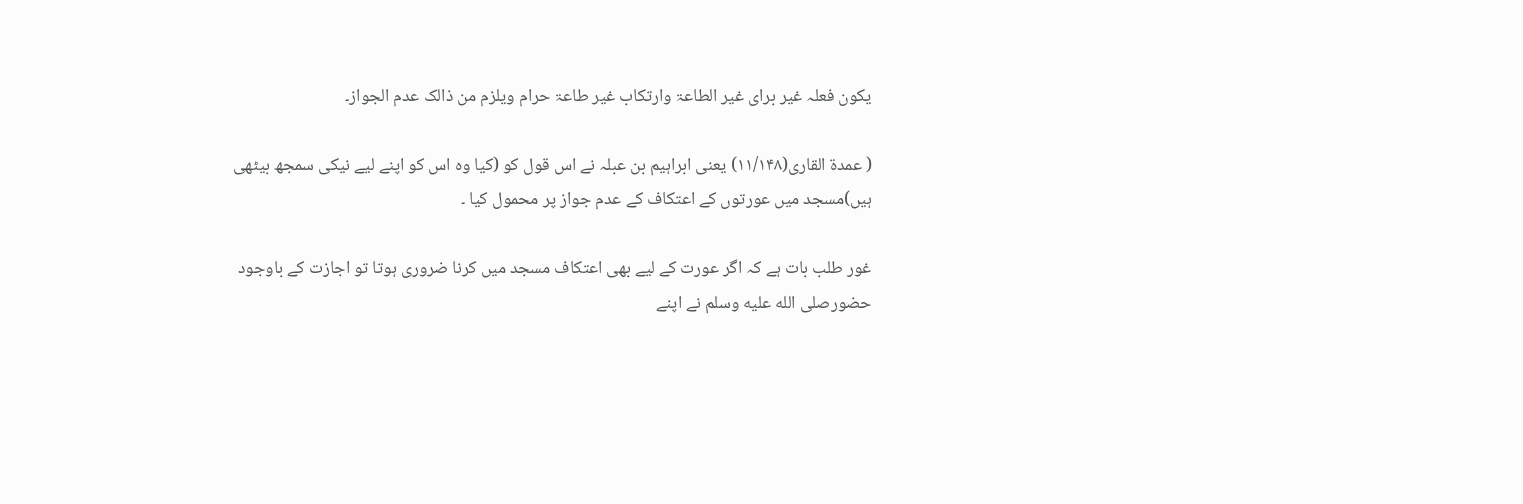یکون فعلہ غیر برای غیر الطاعۃ وارتکاب غیر طاعۃ حرام ویلزم من ذالک عدم الجواز۔

( عمدۃ القاری(۱۱/۱۴۸) یعنی ابراہیم بن عبلہ نے اس قول کو (کیا وہ اس کو اپنے لیے نیکی سمجھ بیٹھی ہیں)مسجد میں عورتوں کے اعتکاف کے عدم جواز پر محمول کیا ۔

غور طلب بات ہے کہ اگر عورت کے لیے بھی اعتکاف مسجد میں کرنا ضروری ہوتا تو اجازت کے باوجود حضورصلى الله عليه وسلم نے اپنے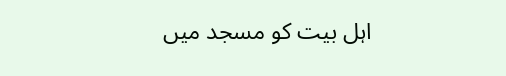اہل بیت کو مسجد میں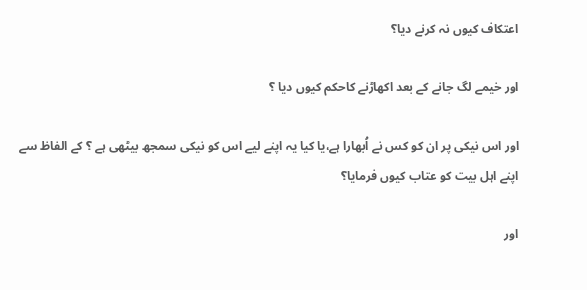اعتکاف کیوں نہ کرنے دیا؟

اور خیمے لگ جانے کے بعد اکھاڑنے کاحکم کیوں دیا ؟

اور اس نیکی پر ان کو کس نے اُبھارا ہے،یا کیا یہ اپنے لیے اس کو نیکی سمجھ بیٹھی ہے ؟ کے الفاظ سے اپنے اہل بیت کو عتاب کیوں فرمایا؟

اور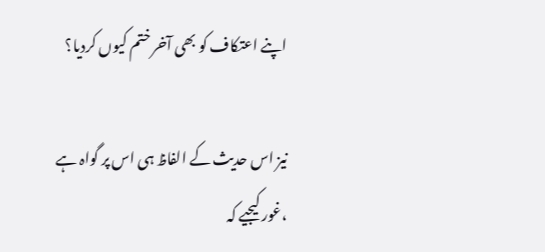اپنے اعتکاف کو بھی آخر ختم کیوں کردیا؟

نیز اس حدیث کے الفاظ ہی اس پر گواہ ہے ،غور کیجیے کہ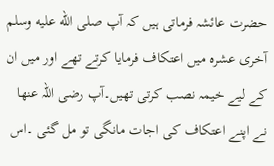حضرت عائشہ فرماتی ہیں کہ آپ صلى الله عليه وسلم آخری عشرہ میں اعتکاف فرمایا کرتے تھے اور میں ان کے لیے خیمہ نصب کرتی تھیں۔آپ رضی اللہ عنھا نے اپنے اعتکاف کی اجات مانگی تو مل گئی ۔اس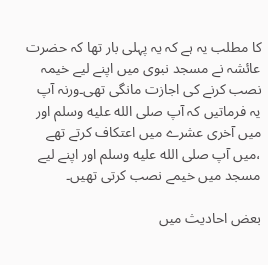کا مطلب یہ ہے کہ یہ پہلی بار تھا کہ حضرت عائشہ نے مسجد نبوی میں اپنے لیے خیمہ نصب کرنے کی اجازت مانگی تھی۔ورنہ آپ یہ فرماتیں کہ آپ صلى الله عليه وسلم اور میں آخری عشرے میں اعتکاف کرتے تھے ،میں آپ صلى الله عليه وسلم اور اپنے لیے مسجد میں خیمے نصب کرتی تھیں۔

بعض احادیث میں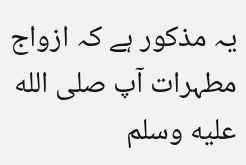یہ مذکور ہے کہ ازواج مطہرات آپ صلى الله عليه وسلم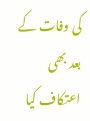کی وفات کے بعد بھی اعتکاف کیا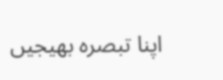اپنا تبصرہ بھیجیں